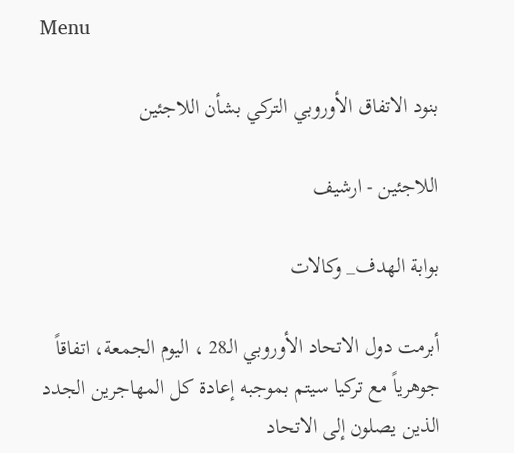Menu

بنود الاتفاق الأوروبي التركي بشأن اللاجئين

اللاجئين - ارشيف

بوابة الهدف_ وكالات

أبرمت دول الاتحاد الأوروبي الـ28 ، اليوم الجمعة، اتفاقاً جوهرياً مع تركيا سيتم بموجبه إعادة كل المهاجرين الجدد الذين يصلون إلى الاتحاد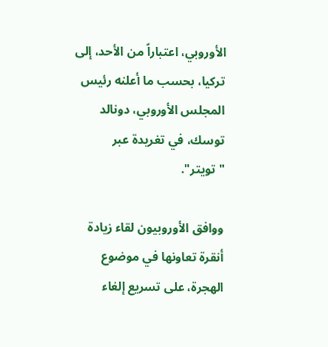الأوروبي، اعتباراً من الأحد، إلى تركيا، بحسب ما أعلنه رئيس المجلس الأوروبي، دونالد توسك، في تغريدة عبر "تويتر".

ووافق الأوروبيون لقاء زيادة أنقرة تعاونها في موضوع الهجرة، على تسريع إلغاء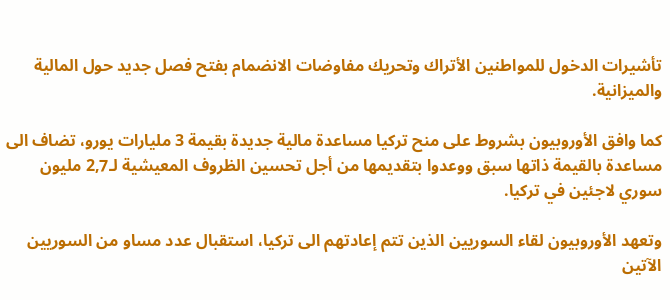تأشيرات الدخول للمواطنين الأتراك وتحريك مفاوضات الانضمام بفتح فصل جديد حول المالية والميزانية.

كما وافق الأوروبيون بشروط على منح تركيا مساعدة مالية جديدة بقيمة 3 مليارات يورو، تضاف الى مساعدة بالقيمة ذاتها سبق ووعدوا بتقديمها من أجل تحسين الظروف المعيشية لـ2,7 مليون سوري لاجئين في تركيا.

وتعهد الأوروبيون لقاء السوريين الذين تتم إعادتهم الى تركيا، استقبال عدد مساو من السوريين الآتين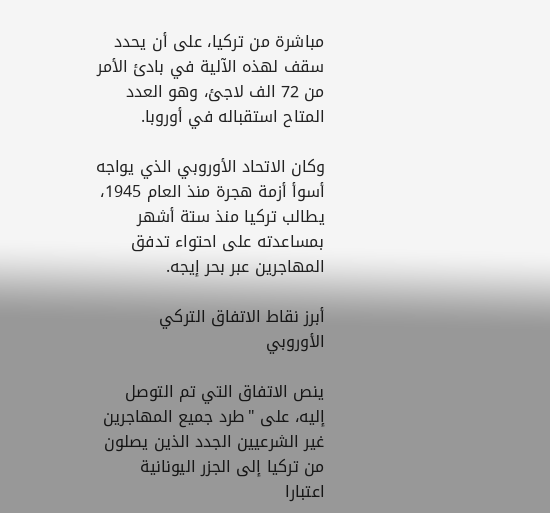مباشرة من تركيا، على أن يحدد سقف لهذه الآلية في بادئ الأمر من 72 الف لاجئ، وهو العدد المتاح استقباله في أوروبا.

وكان الاتحاد الأوروبي الذي يواجه أسوأ أزمة هجرة منذ العام 1945، يطالب تركيا منذ ستة أشهر بمساعدته على احتواء تدفق المهاجرين عبر بحر إيجه.

أبرز نقاط الاتفاق التركي الأوروبي

ينص الاتفاق التي تم التوصل إليه، على "طرد جميع المهاجرين غير الشرعيين الجدد الذين يصلون من تركيا إلى الجزر اليونانية اعتبارا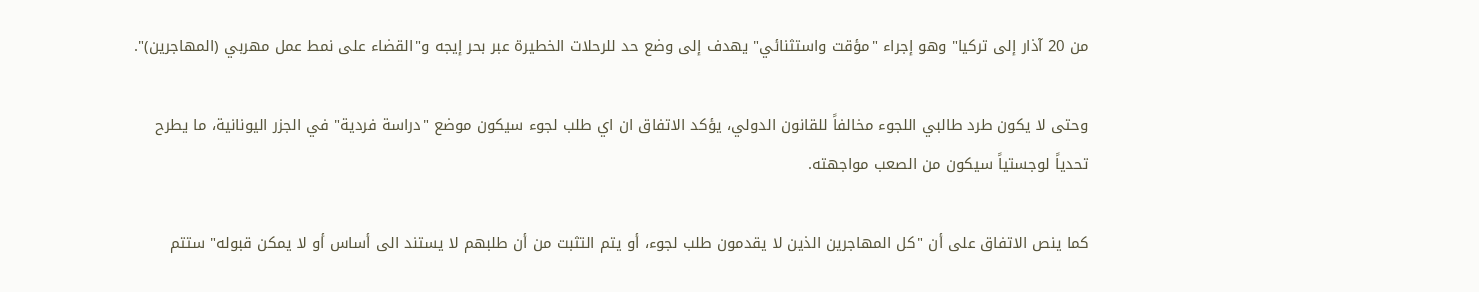من 20 آذار إلى تركيا" وهو إجراء "مؤقت واستثنائي" يهدف إلى وضع حد للرحلات الخطيرة عبر بحر إيجه و"القضاء على نمط عمل مهربي (المهاجرين)".

وحتى لا يكون طرد طالبي اللجوء مخالفاً للقانون الدولي، يؤكد الاتفاق ان اي طلب لجوء سيكون موضع "دراسة فردية" في الجزر اليونانية، ما يطرح تحدياً لوجستياً سيكون من الصعب مواجهته.

كما ينص الاتفاق على أن "كل المهاجرين الذين لا يقدمون طلب لجوء، أو يتم التثبت من أن طلبهم لا يستند الى أساس أو لا يمكن قبوله" ستتم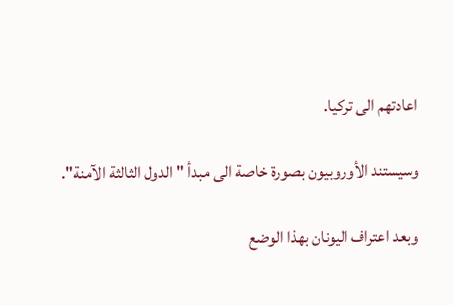اعادتهم الى تركيا.

وسيستند الأوروبيون بصورة خاصة الى مبدأ "الدول الثالثة الآمنة".

وبعد اعتراف اليونان بهذا الوضع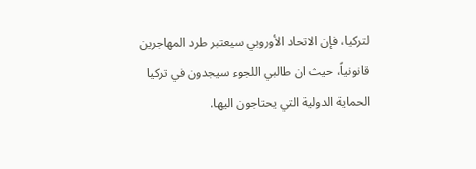لتركيا، فإن الاتحاد الأوروبي سيعتبر طرد المهاجرين قانونياً، حيث ان طالبي اللجوء سيجدون في تركيا الحماية الدولية التي يحتاجون اليها.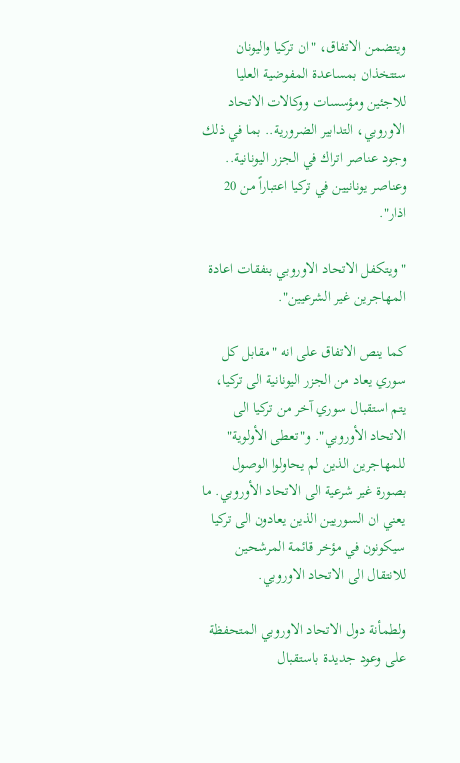ويتضمن الاتفاق، "ان تركيا واليونان ستتخذان بمساعدة المفوضية العليا للاجئين ومؤسسات ووكالات الاتحاد الاوروبي، التدابير الضرورية.. بما في ذلك وجود عناصر اتراك في الجزر اليونانية.. وعناصر يونانيين في تركيا اعتباراً من 20 اذار".

"ويتكفل الاتحاد الاوروبي بنفقات اعادة المهاجرين غير الشرعيين".

كما ينص الاتفاق على انه "مقابل كل سوري يعاد من الجزر اليونانية الى تركيا، يتم استقبال سوري آخر من تركيا الى الاتحاد الأوروبي". و"تعطى الأولوية" للمهاجرين الذين لم يحاولوا الوصول بصورة غير شرعية الى الاتحاد الأوروبي. ما يعني ان السوريين الذين يعادون الى تركيا سيكونون في مؤخر قائمة المرشحين للانتقال الى الاتحاد الاوروبي.

ولطمأنة دول الاتحاد الاوروبي المتحفظة على وعود جديدة باستقبال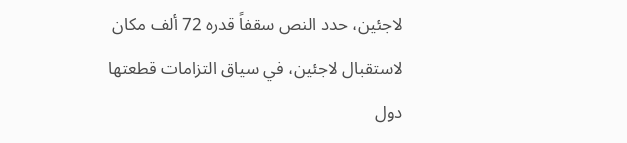لاجئين، حدد النص سقفاً قدره 72 ألف مكان لاستقبال لاجئين، في سياق التزامات قطعتها دول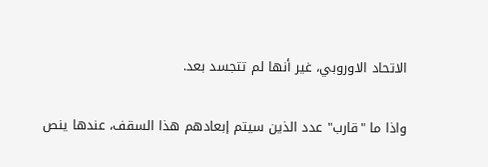الاتحاد الاوروبي، غير أنها لم تتجسد بعد.

واذا ما "قارب" عدد الذين سيتم إبعادهم هذا السقف، عندها ينص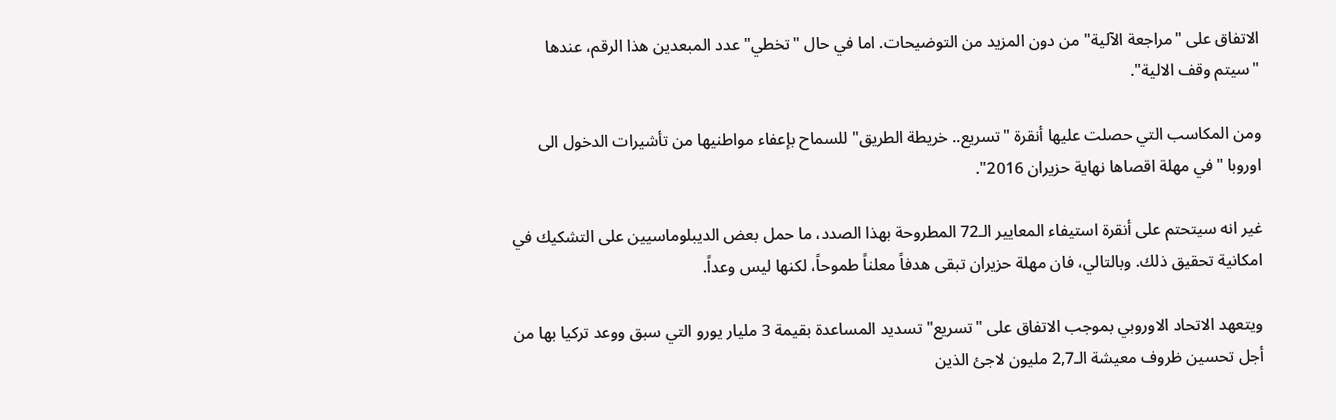الاتفاق على "مراجعة الآلية" من دون المزيد من التوضيحات. اما في حال "تخطي" عدد المبعدين هذا الرقم، عندها "سيتم وقف الالية".

ومن المكاسب التي حصلت عليها أنقرة "تسريع.. خريطة الطريق" للسماح بإعفاء مواطنيها من تأشيرات الدخول الى اوروبا "في مهلة اقصاها نهاية حزيران 2016".

غير انه سيتحتم على أنقرة استيفاء المعايير الـ72 المطروحة بهذا الصدد، ما حمل بعض الديبلوماسيين على التشكيك في امكانية تحقيق ذلك. وبالتالي، فان مهلة حزيران تبقى هدفاً معلناً طموحاً، لكنها ليس وعداً.

ويتعهد الاتحاد الاوروبي بموجب الاتفاق على "تسريع" تسديد المساعدة بقيمة 3 مليار يورو التي سبق ووعد تركيا بها من أجل تحسين ظروف معيشة الـ2,7 مليون لاجئ الذين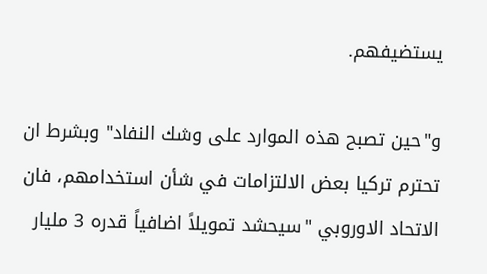يستضيفهم.

و"حين تصبح هذه الموارد على وشك النفاد" وبشرط ان تحترم تركيا بعض الالتزامات في شأن استخدامهم، فان الاتحاد الاوروبي "سيحشد تمويلاً اضافياً قدره 3 مليار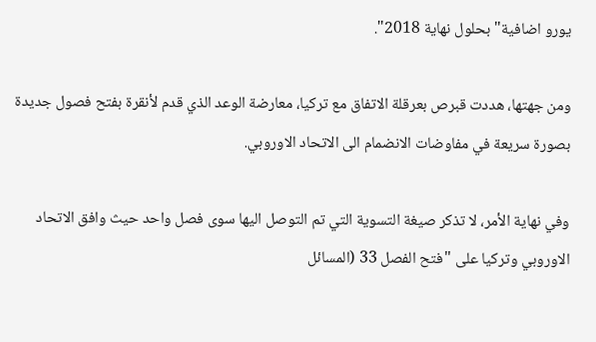يورو اضافية" بحلول نهاية 2018".

ومن جهتها، هددت قبرص بعرقلة الاتفاق مع تركيا، معارضة الوعد الذي قدم لأنقرة بفتح فصول جديدة بصورة سريعة في مفاوضات الانضمام الى الاتحاد الاوروبي.

وفي نهاية الأمر، لا تذكر صيغة التسوية التي تم التوصل اليها سوى فصل واحد حيث وافق الاتحاد الاوروبي وتركيا على "فتح الفصل 33 (المسائل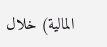المالية) خلال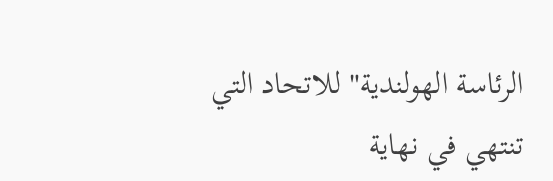الرئاسة الهولندية" للاتحاد التي تنتهي في نهاية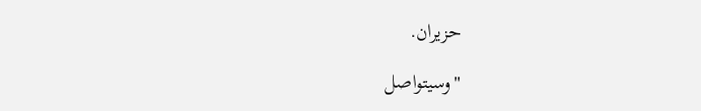حزيران.

"وسيتواصل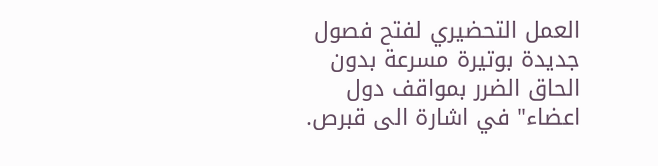العمل التحضيري لفتح فصول جديدة بوتيرة مسرعة بدون الحاق الضرر بمواقف دول اعضاء" في اشارة الى قبرص.